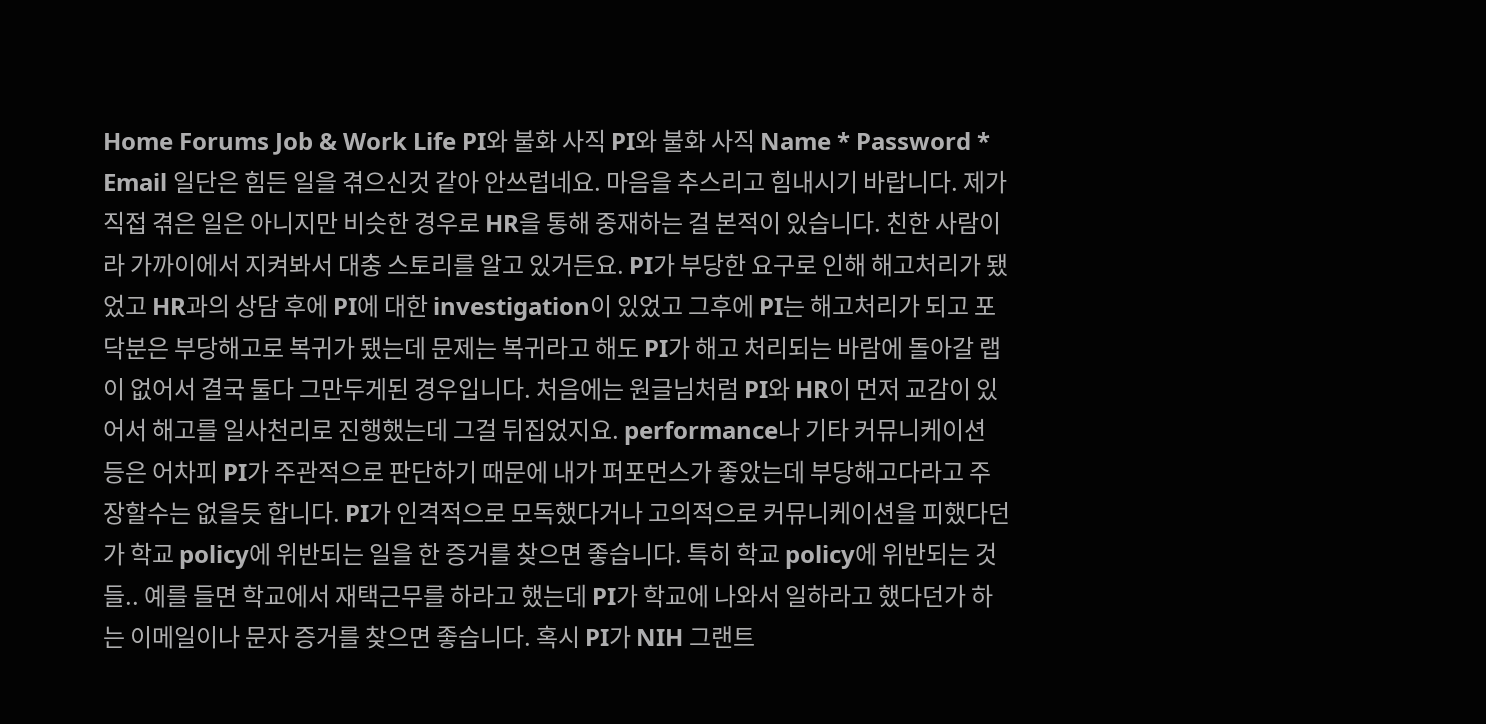Home Forums Job & Work Life PI와 불화 사직 PI와 불화 사직 Name * Password * Email 일단은 힘든 일을 겪으신것 같아 안쓰럽네요. 마음을 추스리고 힘내시기 바랍니다. 제가 직접 겪은 일은 아니지만 비슷한 경우로 HR을 통해 중재하는 걸 본적이 있습니다. 친한 사람이라 가까이에서 지켜봐서 대충 스토리를 알고 있거든요. PI가 부당한 요구로 인해 해고처리가 됐었고 HR과의 상담 후에 PI에 대한 investigation이 있었고 그후에 PI는 해고처리가 되고 포닥분은 부당해고로 복귀가 됐는데 문제는 복귀라고 해도 PI가 해고 처리되는 바람에 돌아갈 랩이 없어서 결국 둘다 그만두게된 경우입니다. 처음에는 원글님처럼 PI와 HR이 먼저 교감이 있어서 해고를 일사천리로 진행했는데 그걸 뒤집었지요. performance나 기타 커뮤니케이션 등은 어차피 PI가 주관적으로 판단하기 때문에 내가 퍼포먼스가 좋았는데 부당해고다라고 주장할수는 없을듯 합니다. PI가 인격적으로 모독했다거나 고의적으로 커뮤니케이션을 피했다던가 학교 policy에 위반되는 일을 한 증거를 찾으면 좋습니다. 특히 학교 policy에 위반되는 것들.. 예를 들면 학교에서 재택근무를 하라고 했는데 PI가 학교에 나와서 일하라고 했다던가 하는 이메일이나 문자 증거를 찾으면 좋습니다. 혹시 PI가 NIH 그랜트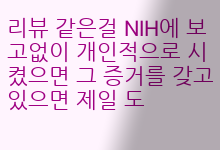리뷰 같은걸 NIH에 보고없이 개인적으로 시켰으면 그 증거를 갖고 있으면 제일 도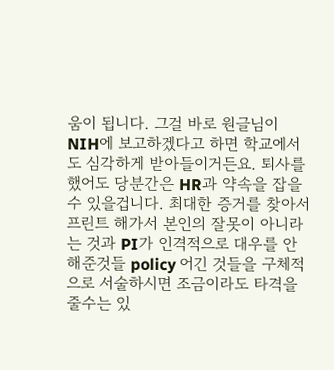움이 됩니다. 그걸 바로 원글님이 NIH에 보고하겠다고 하면 학교에서도 심각하게 받아들이거든요. 퇴사를 했어도 당분간은 HR과 약속을 잡을수 있을겁니다. 최대한 증거를 찾아서 프린트 해가서 본인의 잘못이 아니라는 것과 PI가 인격적으로 대우를 안해준것들 policy 어긴 것들을 구체적으로 서술하시면 조금이라도 타격을 줄수는 있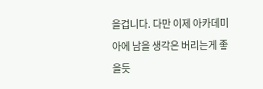을겁니다. 다만 이제 아카데미아에 남을 생각은 버리는게 좋을듯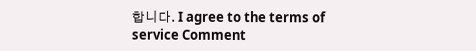합니다. I agree to the terms of service Comment